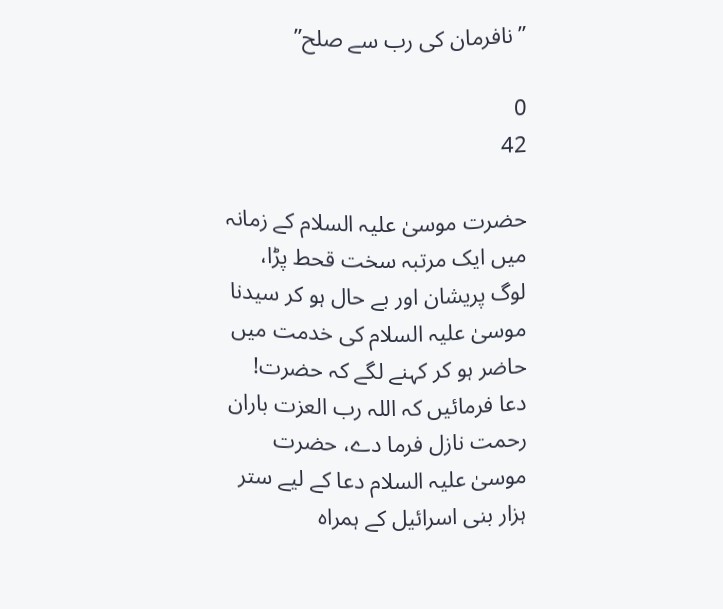”نافرمان کی رب سے صلح”

0
42

حضرت موسیٰ علیہ السلام کے زمانہ میں ایک مرتبہ سخت قحط پڑا، لوگ پریشان اور بے حال ہو کر سیدنا موسیٰ علیہ السلام کی خدمت میں حاضر ہو کر کہنے لگے کہ حضرت! دعا فرمائیں کہ اللہ رب العزت باران رحمت نازل فرما دے، حضرت موسیٰ علیہ السلام دعا کے لیے ستر ہزار بنی اسرائیل کے ہمراہ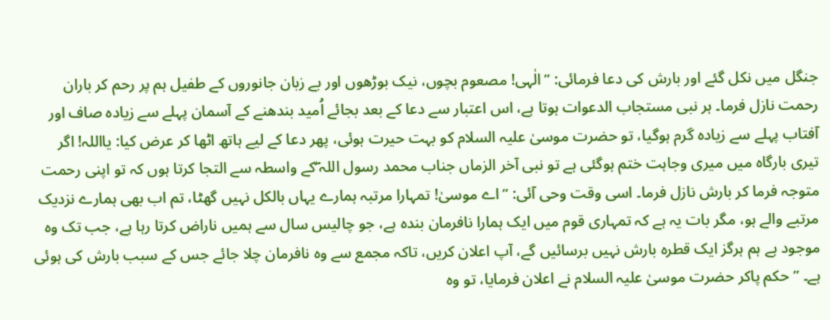جنگل میں نکل گئے اور بارش کی دعا فرمائی: ”الٰہی! مصعوم بچوں، نیک بوڑھوں اور بے زبان جانوروں کے طفیل ہم پر رحم کر باران رحمت نازل فرما۔ ہر نبی مستجاب الدعوات ہوتا ہے، اس اعتبار سے دعا کے بعد بجائے اُمید بندھنے کے آسمان پہلے سے زیادہ صاف اور آفتاب پہلے سے زیادہ گرم ہوگیا، تو حضرت موسیٰ علیہ السلام کو بہت حیرت ہوئی، پھر دعا کے لیے ہاتھ اٹھا کر عرض کیا: یااللہ! اگر تیری بارگاہ میں میری وجاہت ختم ہوگئی ہے تو نبی آخر الزماں جناب محمد رسول اللہ ۖکے واسطہ سے التجا کرتا ہوں کہ تو اپنی رحمت متوجہ فرما کر بارش نازل فرما۔ اسی وقت وحی آئی: ”اے موسیٰ! تمہارا مرتبہ ہمارے یہاں بالکل نہیں گھٹا، تم اب بھی ہمارے نزدیک مرتبے والے ہو، مگر بات یہ ہے کہ تمہاری قوم میں ایک ہمارا نافرمان بندہ ہے، جو چالیس سال سے ہمیں ناراض کرتا رہا ہے، جب تک وہ موجود ہے ہم ہرگز ایک قطرہ بارش نہیں برسائیں گے، آپ اعلان کریں، تاکہ مجمع سے وہ نافرمان چلا جائے جس کے سبب بارش کی ہوئی ہے۔ ” حکم پاکر حضرت موسیٰ علیہ السلام نے اعلان فرمایا، تو وہ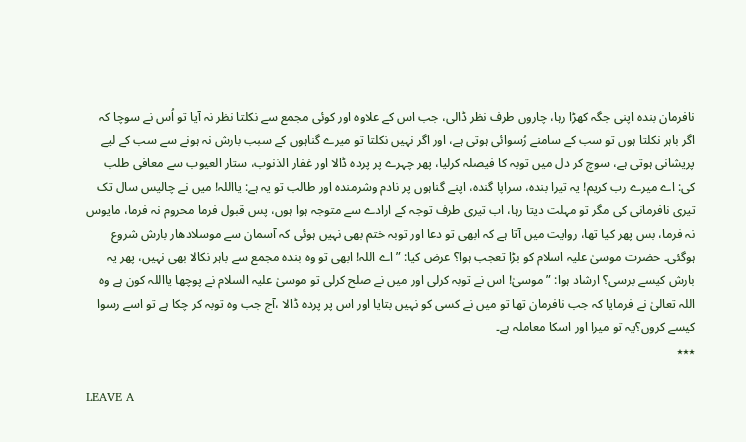نافرمان بندہ اپنی جگہ کھڑا رہا، چاروں طرف نظر ڈالی، جب اس کے علاوہ اور کوئی مجمع سے نکلتا نظر نہ آیا تو اُس نے سوچا کہ اگر باہر نکلتا ہوں تو سب کے سامنے رُسوائی ہوتی ہے، اور اگر نہیں نکلتا تو میرے گناہوں کے سبب بارش نہ ہونے سے سب کے لیے پریشانی ہوتی ہے، سوچ کر دل میں توبہ کا فیصلہ کرلیا، پھر چہرے پر پردہ ڈالا اور غفار الذنوب، ستار العیوب سے معافی طلب کی: اے میرے رب کریم! یہ تیرا بندہ، سراپا گندہ، اپنے گناہوں پر نادم وشرمندہ اور طالب تو یہ ہے: یااللہ! میں نے چالیس سال تک تیری نافرمانی کی مگر تو مہلت دیتا رہا، اب تیری طرف توجہ کے ارادے سے متوجہ ہوا ہوں، پس قبول فرما محروم نہ فرما، مایوس نہ فرما، بس پھر کیا تھا، روایت میں آتا ہے کہ ابھی تو دعا اور توبہ ختم بھی نہیں ہوئی کہ آسمان سے موسلادھار بارش شروع ہوگئی۔ حضرت موسیٰ علیہ اسلام کو بڑا تعجب ہوا؟ عرض کیا: ”اے اللہ! ابھی تو وہ بندہ مجمع سے باہر نکالا بھی نہیں، پھر یہ بارش کیسے برسی؟ ارشاد ہوا: ”موسیٰ! اس نے توبہ کرلی اور میں نے صلح کرلی تو موسیٰ علیہ السلام نے پوچھا یااللہ کون ہے وہ اللہ تعالیٰ نے فرمایا کہ جب نافرمان تھا تو میں نے کسی کو نہیں بتایا اور اس پر پردہ ڈالا ،آج جب وہ توبہ کر چکا ہے تو اسے رسوا کیسے کروں؟یہ تو میرا اور اسکا معاملہ ہے۔
٭٭٭

LEAVE A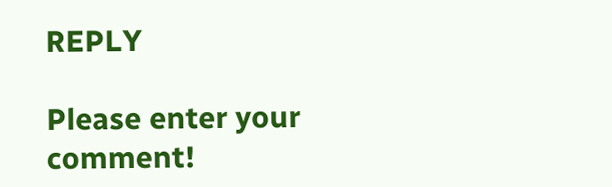REPLY

Please enter your comment!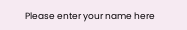Please enter your name here